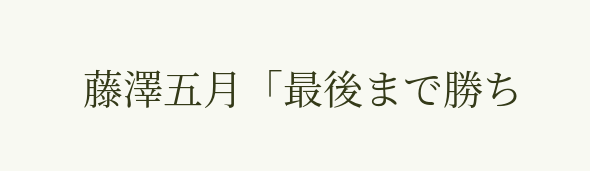藤澤五月「最後まで勝ち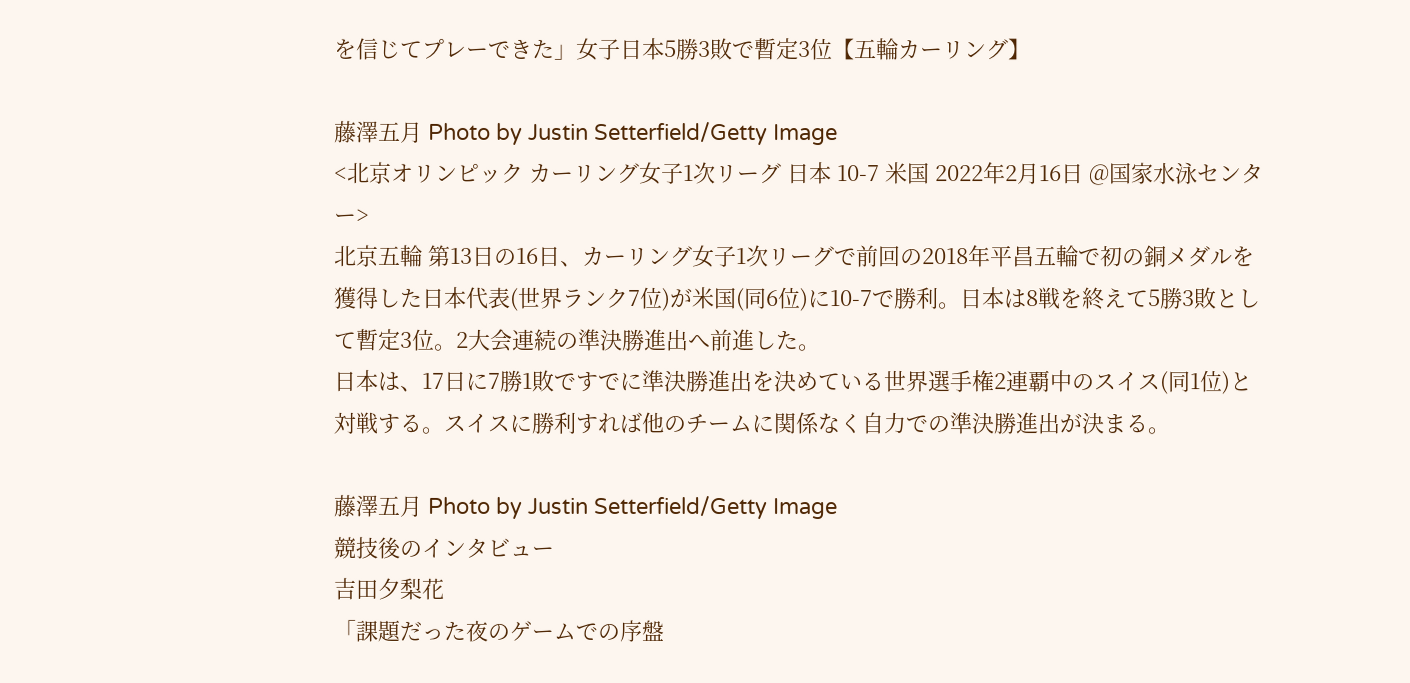を信じてプレーできた」女子日本5勝3敗で暫定3位【五輪カーリング】

藤澤五月 Photo by Justin Setterfield/Getty Image
<北京オリンピック カーリング女子1次リーグ 日本 10-7 米国 2022年2月16日 @国家水泳センター>
北京五輪 第13日の16日、カーリング女子1次リーグで前回の2018年平昌五輪で初の銅メダルを獲得した日本代表(世界ランク7位)が米国(同6位)に10-7で勝利。日本は8戦を終えて5勝3敗として暫定3位。2大会連続の準決勝進出へ前進した。
日本は、17日に7勝1敗ですでに準決勝進出を決めている世界選手権2連覇中のスイス(同1位)と対戦する。スイスに勝利すれば他のチームに関係なく自力での準決勝進出が決まる。

藤澤五月 Photo by Justin Setterfield/Getty Image
競技後のインタビュー
吉田夕梨花
「課題だった夜のゲームでの序盤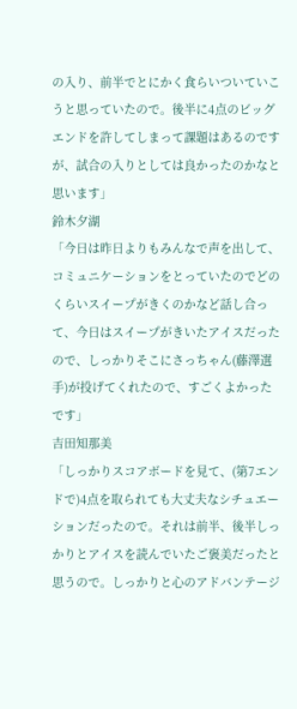の入り、前半でとにかく食らいついていこうと思っていたので。後半に4点のビッグエンドを許してしまって課題はあるのですが、試合の入りとしては良かったのかなと思います」
鈴木夕湖
「今日は昨日よりもみんなで声を出して、コミュニケーションをとっていたのでどのくらいスイープがきくのかなど話し合って、今日はスイープがきいたアイスだったので、しっかりそこにさっちゃん(藤澤選手)が投げてくれたので、すごくよかったです」
吉田知那美
「しっかりスコアボードを見て、(第7エンドで)4点を取られても大丈夫なシチュエーションだったので。それは前半、後半しっかりとアイスを読んでいたご褒美だったと思うので。しっかりと心のアドバンテージ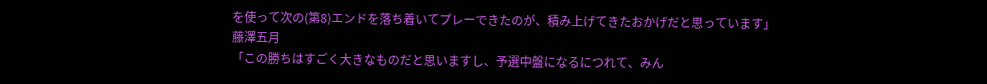を使って次の(第8)エンドを落ち着いてプレーできたのが、積み上げてきたおかげだと思っています」
藤澤五月
「この勝ちはすごく大きなものだと思いますし、予選中盤になるにつれて、みん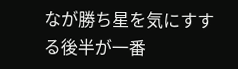なが勝ち星を気にすする後半が一番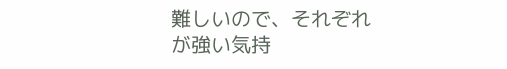難しいので、それぞれが強い気持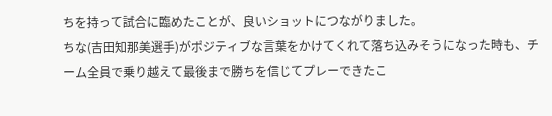ちを持って試合に臨めたことが、良いショットにつながりました。
ちな(吉田知那美選手)がポジティブな言葉をかけてくれて落ち込みそうになった時も、チーム全員で乗り越えて最後まで勝ちを信じてプレーできたこ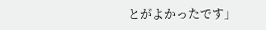とがよかったです」